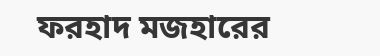ফরহাদ মজহারের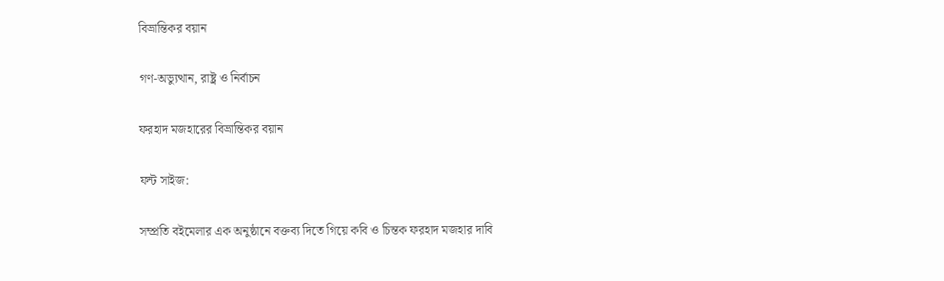বিভ্রান্তিকর বয়ান

গণ-অভ্যুত্থান, রাষ্ট্র ও নির্বাচন

ফরহাদ মজহারের বিভ্রান্তিকর বয়ান

ফন্ট সাইজ:

সম্প্রতি বইমেলার এক অনুষ্ঠানে বক্তব্য দিতে গিয়ে কবি ও চিন্তক ফরহাদ মজহার দাবি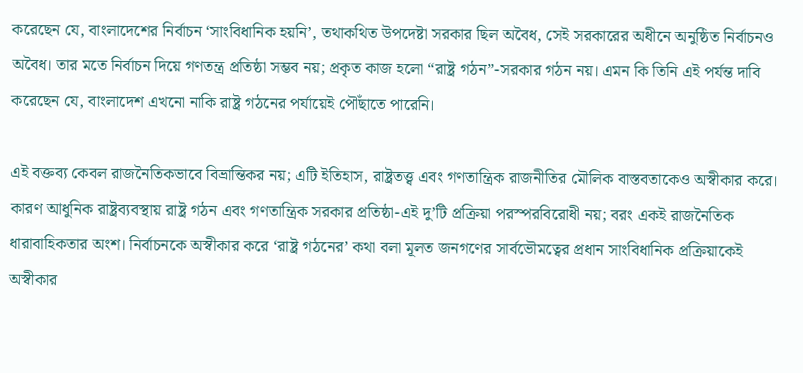করেছেন যে, বাংলাদেশের নির্বাচন ‘সাংবিধানিক হয়নি’, তথাকথিত উপদেষ্টা সরকার ছিল অবৈধ, সেই সরকারের অধীনে অনুষ্ঠিত নির্বাচনও অবৈধ। তার মতে নির্বাচন দিয়ে গণতন্ত্র প্রতিষ্ঠা সম্ভব নয়; প্রকৃত কাজ হলো “রাষ্ট্র গঠন”-সরকার গঠন নয়। এমন কি তিনি এই পর্যন্ত দাবি করেছেন যে, বাংলাদেশ এখনো নাকি রাষ্ট্র গঠনের পর্যায়েই পৌঁছাতে পারেনি।

এই বক্তব্য কেবল রাজনৈতিকভাবে বিভ্রান্তিকর নয়; এটি ইতিহাস, রাষ্ট্রতত্ত্ব এবং গণতান্ত্রিক রাজনীতির মৌলিক বাস্তবতাকেও অস্বীকার করে। কারণ আধুনিক রাষ্ট্রব্যবস্থায় রাষ্ট্র গঠন এবং গণতান্ত্রিক সরকার প্রতিষ্ঠা-এই দু’টি প্রক্রিয়া পরস্পরবিরোধী নয়; বরং একই রাজনৈতিক ধারাবাহিকতার অংশ। নির্বাচনকে অস্বীকার করে ‘রাষ্ট্র গঠনের’ কথা বলা মূলত জনগণের সার্বভৌমত্বের প্রধান সাংবিধানিক প্রক্রিয়াকেই অস্বীকার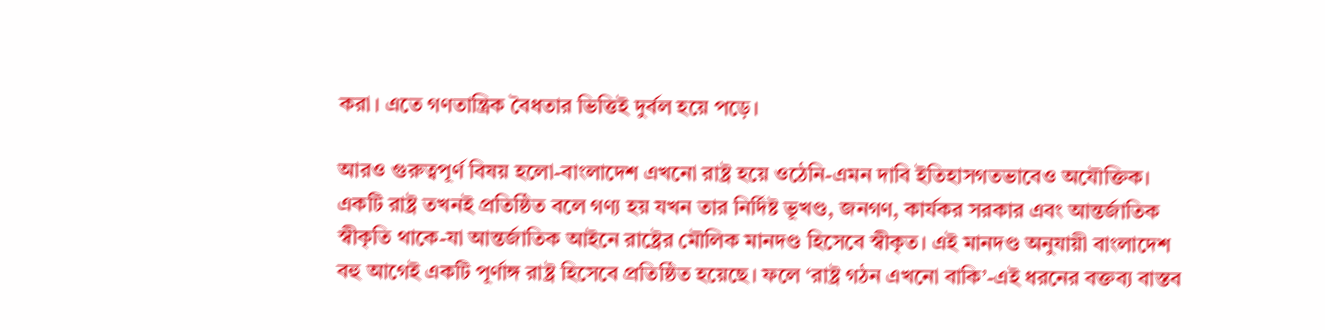করা। এতে গণতান্ত্রিক বৈধতার ভিত্তিই দুর্বল হয়ে পড়ে।

আরও গুরুত্বপূর্ণ বিষয় হলো-বাংলাদেশ এখনো রাষ্ট্র হয়ে ওঠেনি-এমন দাবি ইতিহাসগতভাবেও অযৌক্তিক। একটি রাষ্ট্র তখনই প্রতিষ্ঠিত বলে গণ্য হয় যখন তার নির্দিষ্ট ভূখণ্ড, জনগণ, কার্যকর সরকার এবং আন্তর্জাতিক স্বীকৃতি থাকে-যা আন্তর্জাতিক আইনে রাষ্ট্রের মৌলিক মানদণ্ড হিসেবে স্বীকৃত। এই মানদণ্ড অনুযায়ী বাংলাদেশ বহু আগেই একটি পূর্ণাঙ্গ রাষ্ট্র হিসেবে প্রতিষ্ঠিত হয়েছে। ফলে ‘রাষ্ট্র গঠন এখনো বাকি’-এই ধরনের বক্তব্য বাস্তব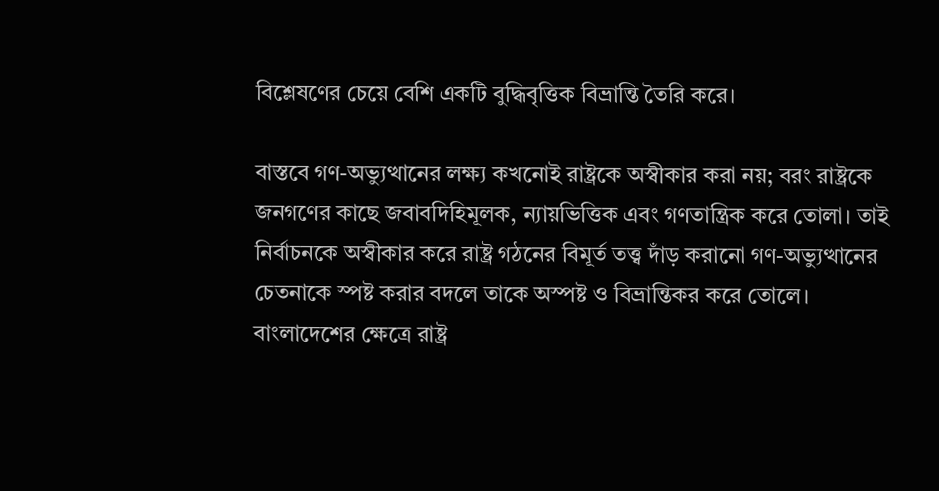বিশ্লেষণের চেয়ে বেশি একটি বুদ্ধিবৃত্তিক বিভ্রান্তি তৈরি করে।

বাস্তবে গণ-অভ্যুত্থানের লক্ষ্য কখনোই রাষ্ট্রকে অস্বীকার করা নয়; বরং রাষ্ট্রকে জনগণের কাছে জবাবদিহিমূলক, ন্যায়ভিত্তিক এবং গণতান্ত্রিক করে তোলা। তাই নির্বাচনকে অস্বীকার করে রাষ্ট্র গঠনের বিমূর্ত তত্ত্ব দাঁড় করানো গণ-অভ্যুত্থানের চেতনাকে স্পষ্ট করার বদলে তাকে অস্পষ্ট ও বিভ্রান্তিকর করে তোলে।
বাংলাদেশের ক্ষেত্রে রাষ্ট্র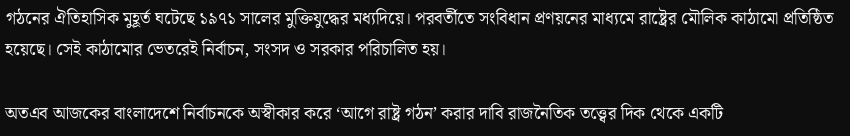গঠনের ঐতিহাসিক মুহূর্ত ঘটেছে ১৯৭১ সালের মুক্তিযুদ্ধের মধ্যদিয়ে। পরবর্তীতে সংবিধান প্রণয়নের মাধ্যমে রাষ্ট্রের মৌলিক কাঠামো প্রতিষ্ঠিত হয়েছে। সেই কাঠামোর ভেতরেই নির্বাচন, সংসদ ও সরকার পরিচালিত হয়।

অতএব আজকের বাংলাদেশে নির্বাচনকে অস্বীকার করে ‘আগে রাষ্ট্র গঠন’ করার দাবি রাজনৈতিক তত্ত্বের দিক থেকে একটি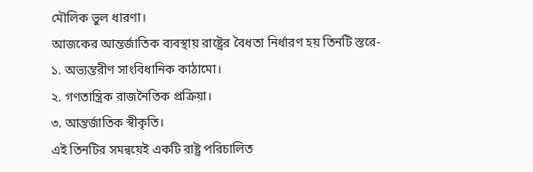মৌলিক ভুল ধারণা।
আজকের আন্তর্জাতিক ব্যবস্থায় রাষ্ট্রের বৈধতা নির্ধারণ হয় তিনটি স্তরে-
১. অভ্যন্তরীণ সাংবিধানিক কাঠামো।
২. গণতান্ত্রিক রাজনৈতিক প্রক্রিয়া।
৩. আন্তর্জাতিক স্বীকৃতি।
এই তিনটির সমন্বয়েই একটি রাষ্ট্র পরিচালিত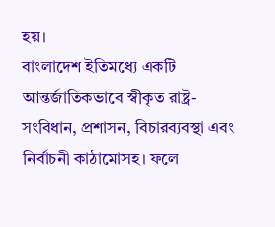হয়।
বাংলাদেশ ইতিমধ্যে একটি আন্তর্জাতিকভাবে স্বীকৃত রাষ্ট্র-সংবিধান, প্রশাসন, বিচারব্যবস্থা এবং নির্বাচনী কাঠামোসহ। ফলে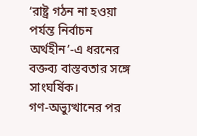‘রাষ্ট্র গঠন না হওয়া পর্যন্ত নির্বাচন অর্থহীন’-এ ধরনের বক্তব্য বাস্তবতার সঙ্গে সাংঘর্ষিক।
গণ-অভ্যুত্থানের পর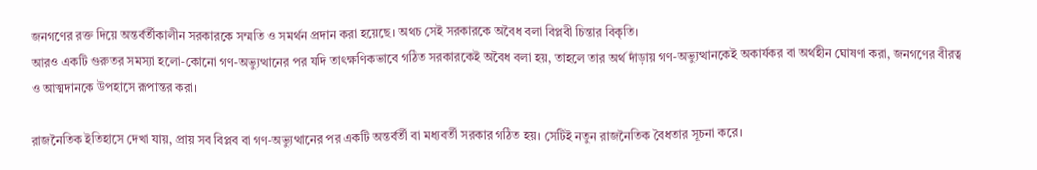জনগণের রক্ত দিয়ে অন্তর্বর্তীকালীন সরকারকে সম্মতি ও সমর্থন প্রদান করা হয়েছে। অথচ সেই সরকারকে অবৈধ বলা বিপ্লবী চিন্তার বিকৃতি।
আরও একটি গুরুতর সমস্যা হলো-কোনো গণ-অভ্যুত্থানের পর যদি তাৎক্ষণিকভাবে গঠিত সরকারকেই অবৈধ বলা হয়, তাহলে তার অর্থ দাঁড়ায় গণ-অভ্যুত্থানকেই অকার্যকর বা অর্থহীন ঘোষণা করা, জনগণের বীরত্ব ও আত্মদানকে উপহাসে রূপান্তর করা।

রাজনৈতিক ইতিহাসে দেখা যায়, প্রায় সব বিপ্লব বা গণ-অভ্যুত্থানের পর একটি অন্তর্বর্তী বা মধ্যবর্তী সরকার গঠিত হয়। সেটিই নতুন রাজনৈতিক বৈধতার সূচনা করে।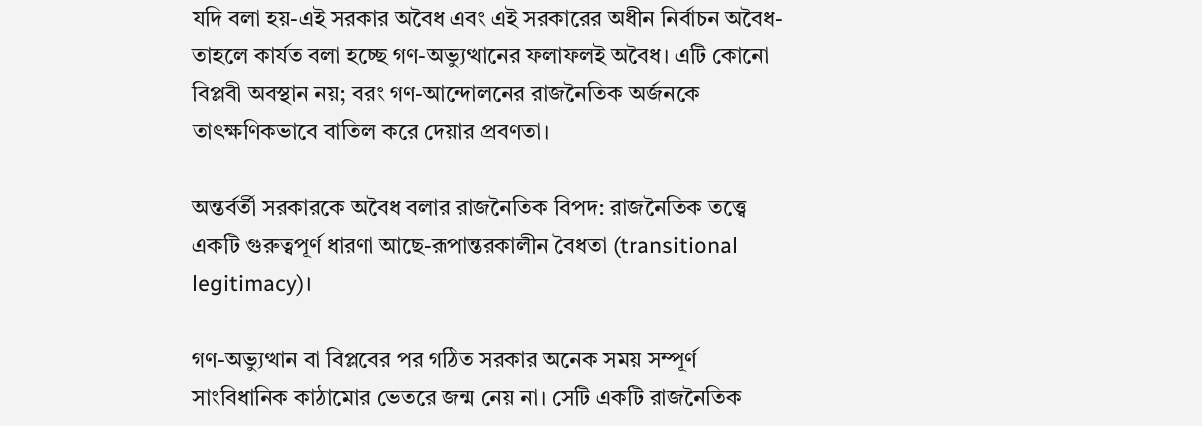যদি বলা হয়-এই সরকার অবৈধ এবং এই সরকারের অধীন নির্বাচন অবৈধ-তাহলে কার্যত বলা হচ্ছে গণ-অভ্যুত্থানের ফলাফলই অবৈধ। এটি কোনো বিপ্লবী অবস্থান নয়; বরং গণ-আন্দোলনের রাজনৈতিক অর্জনকে তাৎক্ষণিকভাবে বাতিল করে দেয়ার প্রবণতা।

অন্তর্বর্তী সরকারকে অবৈধ বলার রাজনৈতিক বিপদ: রাজনৈতিক তত্ত্বে একটি গুরুত্বপূর্ণ ধারণা আছে-রূপান্তরকালীন বৈধতা (transitional legitimacy)।

গণ-অভ্যুত্থান বা বিপ্লবের পর গঠিত সরকার অনেক সময় সম্পূর্ণ সাংবিধানিক কাঠামোর ভেতরে জন্ম নেয় না। সেটি একটি রাজনৈতিক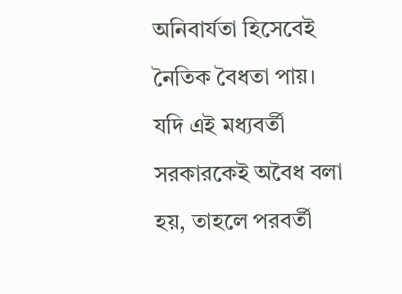অনিবার্যতা হিসেবেই নৈতিক বৈধতা পায়।
যদি এই মধ্যবর্তী সরকারকেই অবৈধ বলা হয়, তাহলে পরবর্তী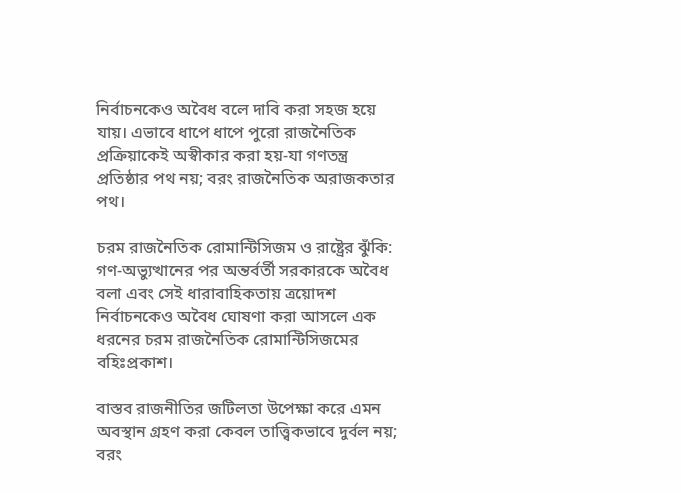নির্বাচনকেও অবৈধ বলে দাবি করা সহজ হয়ে যায়। এভাবে ধাপে ধাপে পুরো রাজনৈতিক প্রক্রিয়াকেই অস্বীকার করা হয়-যা গণতন্ত্র প্রতিষ্ঠার পথ নয়; বরং রাজনৈতিক অরাজকতার পথ।

চরম রাজনৈতিক রোমান্টিসিজম ও রাষ্ট্রের ঝুঁকি: গণ-অভ্যুত্থানের পর অন্তর্বর্তী সরকারকে অবৈধ বলা এবং সেই ধারাবাহিকতায় ত্রয়োদশ নির্বাচনকেও অবৈধ ঘোষণা করা আসলে এক ধরনের চরম রাজনৈতিক রোমান্টিসিজমের বহিঃপ্রকাশ।

বাস্তব রাজনীতির জটিলতা উপেক্ষা করে এমন অবস্থান গ্রহণ করা কেবল তাত্ত্বিকভাবে দুর্বল নয়; বরং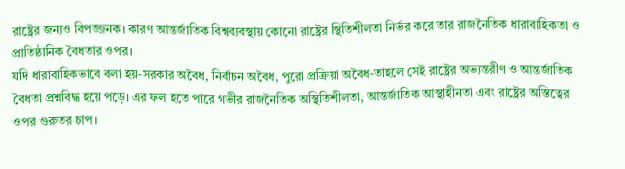রাষ্ট্রের জন্যও বিপজ্জনক। কারণ আন্তর্জাতিক বিশ্বব্যবস্থায় কোনো রাষ্ট্রের স্থিতিশীলতা নির্ভর করে তার রাজনৈতিক ধারাবাহিকতা ও প্রাতিষ্ঠানিক বৈধতার ওপর।
যদি ধারাবাহিকভাবে বলা হয়-সরকার অবৈধ, নির্বাচন অবৈধ, পুরো প্রক্রিয়া অবৈধ-তাহলে সেই রাষ্ট্রের অভ্যন্তরীণ ও আন্তর্জাতিক বৈধতা প্রশ্নবিদ্ধ হয়ে পড়ে। এর ফল হতে পারে গভীর রাজনৈতিক অস্থিতিশীলতা, আন্তর্জাতিক আস্থাহীনতা এবং রাষ্ট্রের অস্তিত্বের ওপর গুরুতর চাপ।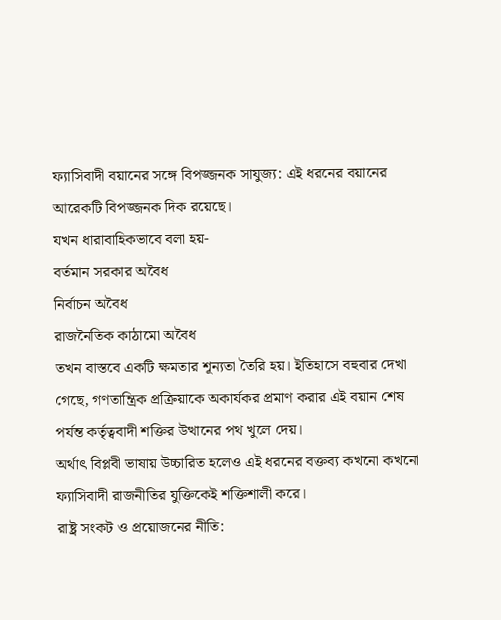ফ্যাসিবাদী বয়ানের সঙ্গে বিপজ্জনক সাযুজ্য: এই ধরনের বয়ানের আরেকটি বিপজ্জনক দিক রয়েছে।
যখন ধারাবাহিকভাবে বলা হয়-
বর্তমান সরকার অবৈধ
নির্বাচন অবৈধ
রাজনৈতিক কাঠামো অবৈধ
তখন বাস্তবে একটি ক্ষমতার শূন্যতা তৈরি হয়। ইতিহাসে বহুবার দেখা গেছে, গণতান্ত্রিক প্রক্রিয়াকে অকার্যকর প্রমাণ করার এই বয়ান শেষ পর্যন্ত কর্তৃত্ববাদী শক্তির উত্থানের পথ খুলে দেয়।
অর্থাৎ বিপ্লবী ভাষায় উচ্চারিত হলেও এই ধরনের বক্তব্য কখনো কখনো ফ্যাসিবাদী রাজনীতির যুক্তিকেই শক্তিশালী করে।
রাষ্ট্র সংকট ও প্রয়োজনের নীতি: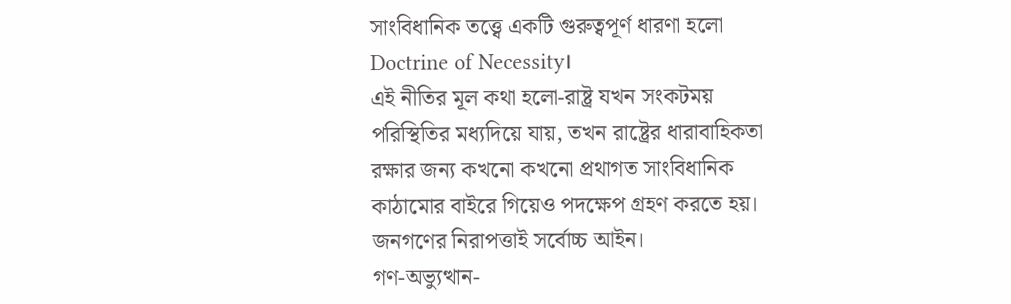সাংবিধানিক তত্ত্বে একটি গুরুত্বপূর্ণ ধারণা হলো Doctrine of Necessity।
এই নীতির মূল কথা হলো-রাষ্ট্র যখন সংকটময় পরিস্থিতির মধ্যদিয়ে যায়, তখন রাষ্ট্রের ধারাবাহিকতা রক্ষার জন্য কখনো কখনো প্রথাগত সাংবিধানিক কাঠামোর বাইরে গিয়েও পদক্ষেপ গ্রহণ করতে হয়। জনগণের নিরাপত্তাই সর্বোচ্চ আইন।
গণ-অভ্যুত্থান-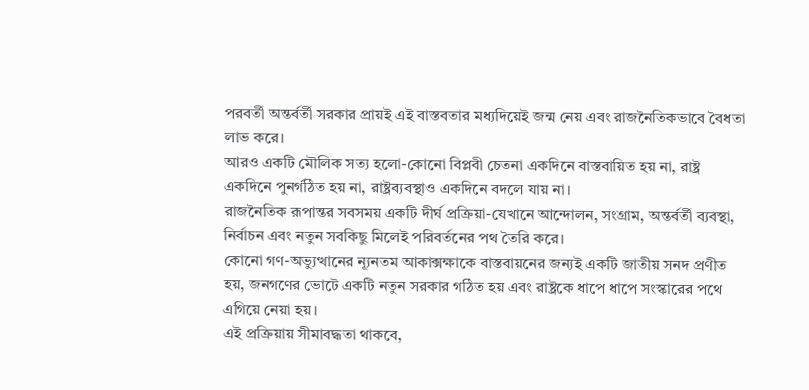পরবর্তী অন্তর্বর্তী সরকার প্রায়ই এই বাস্তবতার মধ্যদিয়েই জন্ম নেয় এবং রাজনৈতিকভাবে বৈধতা লাভ করে।
আরও একটি মৌলিক সত্য হলো-কোনো বিপ্লবী চেতনা একদিনে বাস্তবায়িত হয় না, রাষ্ট্র একদিনে পুনর্গঠিত হয় না, রাষ্ট্রব্যবস্থাও একদিনে বদলে যায় না।
রাজনৈতিক রূপান্তর সবসময় একটি দীর্ঘ প্রক্রিয়া-যেখানে আন্দোলন, সংগ্রাম, অন্তর্বর্তী ব্যবস্থা, নির্বাচন এবং নতুন সবকিছু মিলেই পরিবর্তনের পথ তৈরি করে।
কোনো গণ-অভ্যুত্থানের ন্যূনতম আকাক্সক্ষাকে বাস্তবায়নের জন্যই একটি জাতীয় সনদ প্রণীত হয়, জনগণের ভোটে একটি নতুন সরকার গঠিত হয় এবং রাষ্ট্রকে ধাপে ধাপে সংস্কারের পথে এগিয়ে নেয়া হয়।
এই প্রক্রিয়ায় সীমাবদ্ধতা থাকবে,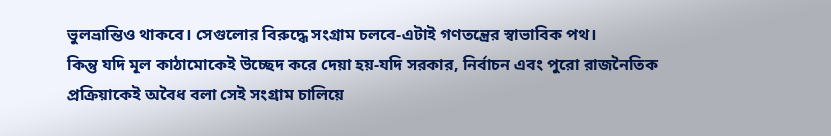ভুলভ্রান্তিও থাকবে। সেগুলোর বিরুদ্ধে সংগ্রাম চলবে-এটাই গণতন্ত্রের স্বাভাবিক পথ।
কিন্তু যদি মূল কাঠামোকেই উচ্ছেদ করে দেয়া হয়-যদি সরকার, নির্বাচন এবং পুরো রাজনৈতিক প্রক্রিয়াকেই অবৈধ বলা সেই সংগ্রাম চালিয়ে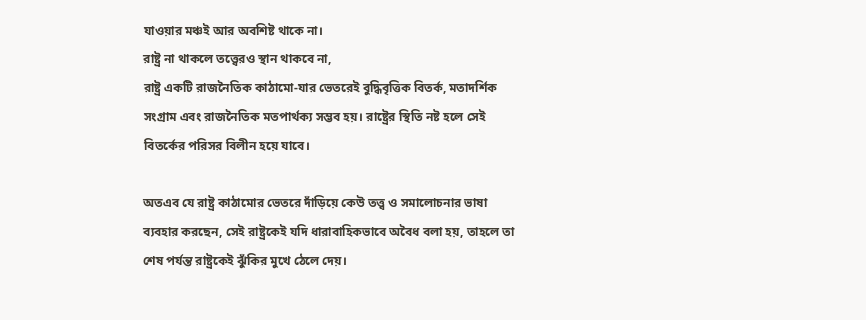যাওয়ার মঞ্চই আর অবশিষ্ট থাকে না।
রাষ্ট্র না থাকলে তত্ত্বেরও স্থান থাকবে না,
রাষ্ট্র একটি রাজনৈতিক কাঠামো-যার ভেতরেই বুদ্ধিবৃত্তিক বিতর্ক, মতাদর্শিক সংগ্রাম এবং রাজনৈতিক মতপার্থক্য সম্ভব হয়। রাষ্ট্রের স্থিতি নষ্ট হলে সেই বিতর্কের পরিসর বিলীন হয়ে যাবে।

অতএব যে রাষ্ট্র কাঠামোর ভেতরে দাঁড়িয়ে কেউ তত্ত্ব ও সমালোচনার ভাষা ব্যবহার করছেন, সেই রাষ্ট্রকেই যদি ধারাবাহিকভাবে অবৈধ বলা হয়, তাহলে তা শেষ পর্যন্ত রাষ্ট্রকেই ঝুঁকির মুখে ঠেলে দেয়।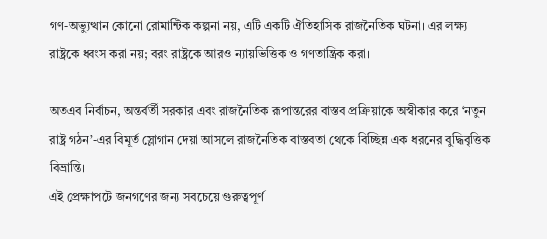গণ-অভ্যুত্থান কোনো রোমান্টিক কল্পনা নয়, এটি একটি ঐতিহাসিক রাজনৈতিক ঘটনা। এর লক্ষ্য রাষ্ট্রকে ধ্বংস করা নয়; বরং রাষ্ট্রকে আরও ন্যায়ভিত্তিক ও গণতান্ত্রিক করা।

অতএব নির্বাচন, অন্তর্বর্তী সরকার এবং রাজনৈতিক রূপান্তরের বাস্তব প্রক্রিয়াকে অস্বীকার করে ‘নতুন রাষ্ট্র গঠন’-এর বিমূর্ত স্লোগান দেয়া আসলে রাজনৈতিক বাস্তবতা থেকে বিচ্ছিন্ন এক ধরনের বুদ্ধিবৃত্তিক বিভ্রান্তি।
এই প্রেক্ষাপটে জনগণের জন্য সবচেয়ে গুরুত্বপূর্ণ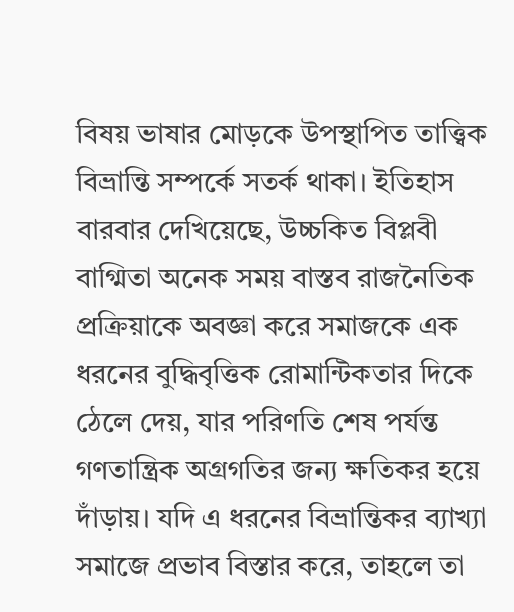বিষয় ভাষার মোড়কে উপস্থাপিত তাত্ত্বিক বিভ্রান্তি সম্পর্কে সতর্ক থাকা। ইতিহাস বারবার দেখিয়েছে, উচ্চকিত বিপ্লবী বাগ্মিতা অনেক সময় বাস্তব রাজনৈতিক প্রক্রিয়াকে অবজ্ঞা করে সমাজকে এক ধরনের বুদ্ধিবৃত্তিক রোমান্টিকতার দিকে ঠেলে দেয়, যার পরিণতি শেষ পর্যন্ত গণতান্ত্রিক অগ্রগতির জন্য ক্ষতিকর হয়ে দাঁড়ায়। যদি এ ধরনের বিভ্রান্তিকর ব্যাখ্যা সমাজে প্রভাব বিস্তার করে, তাহলে তা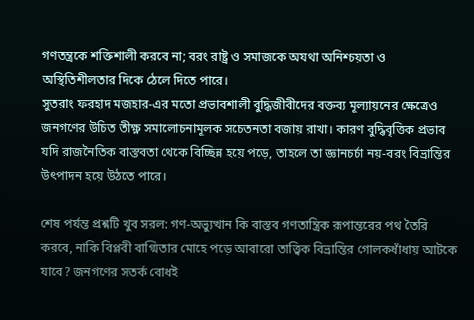গণতন্ত্রকে শক্তিশালী করবে না; বরং রাষ্ট্র ও সমাজকে অযথা অনিশ্চয়তা ও অস্থিতিশীলতার দিকে ঠেলে দিতে পারে।
সুতরাং ফরহাদ মজহার-এর মতো প্রভাবশালী বুদ্ধিজীবীদের বক্তব্য মূল্যায়নের ক্ষেত্রেও জনগণের উচিত তীক্ষ্ণ সমালোচনামূলক সচেতনতা বজায় রাখা। কারণ বুদ্ধিবৃত্তিক প্রভাব যদি রাজনৈতিক বাস্তবতা থেকে বিচ্ছিন্ন হয়ে পড়ে, তাহলে তা জ্ঞানচর্চা নয়-বরং বিভ্রান্তির উৎপাদন হয়ে উঠতে পারে।

শেষ পর্যন্ত প্রশ্নটি খুব সরল: গণ-অভ্যুত্থান কি বাস্তব গণতান্ত্রিক রূপান্তরের পথ তৈরি করবে, নাকি বিপ্লবী বাগ্মিতার মোহে পড়ে আবারো তাত্ত্বিক বিভ্রান্তির গোলকধাঁধায় আটকে যাবে? জনগণের সতর্ক বোধই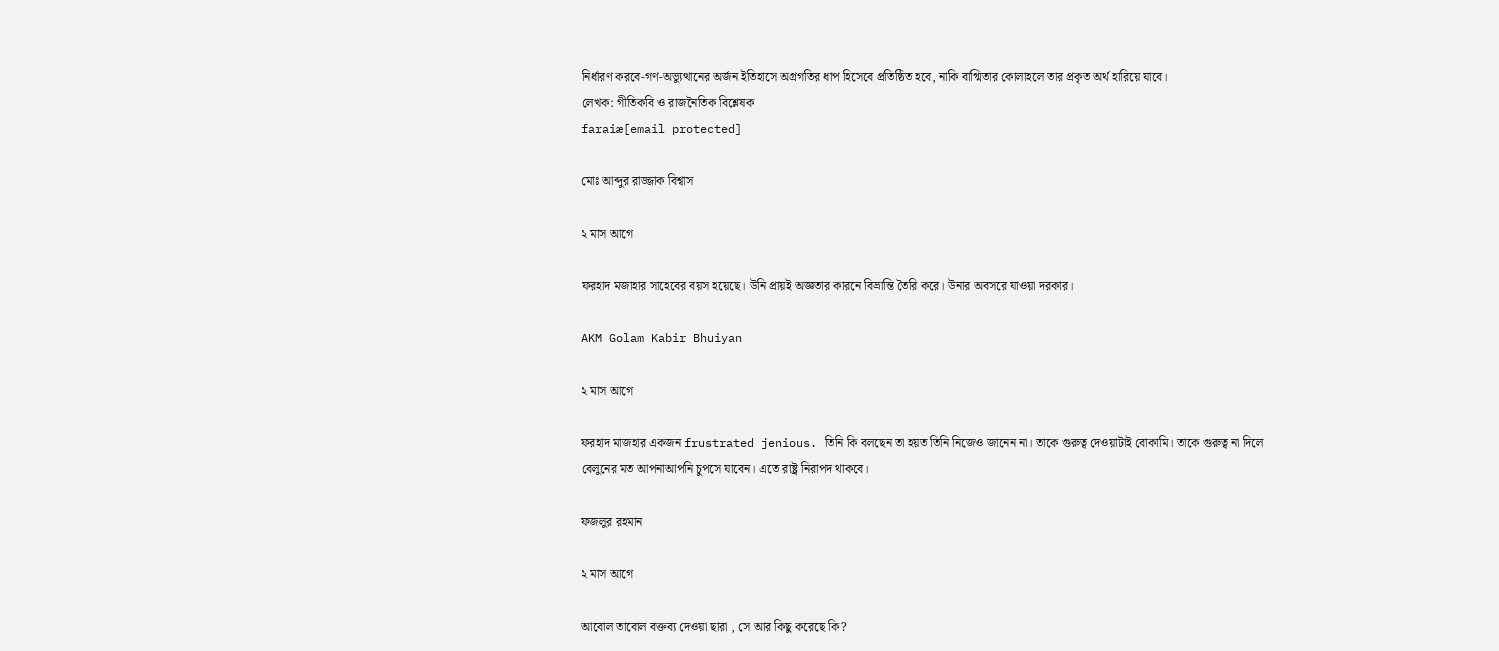নির্ধারণ করবে-গণ-অভ্যুত্থানের অর্জন ইতিহাসে অগ্রগতির ধাপ হিসেবে প্রতিষ্ঠিত হবে, নাকি বাগ্মিতার কোলাহলে তার প্রকৃত অর্থ হারিয়ে যাবে।
লেখক: গীতিকবি ও রাজনৈতিক বিশ্লেষক
faraiæ[email protected]

মোঃ আব্দুর রাজ্জাক বিশ্বাস

২ মাস আগে

ফরহাদ মজাহার সাহেবের বয়স হয়েছে। উনি প্রায়ই অজ্ঞতার কারনে বিভ্রান্তি তৈরি করে। উনার অবসরে যাওয়া দরকার।

AKM Golam Kabir Bhuiyan

২ মাস আগে

ফরহাদ মাজহার একজন frustrated jenious. তিনি কি বলছেন তা হয়ত তিনি নিজেও জানেন না। তাকে গুরুত্ব দেওয়াটাই বোকামি। তাকে গুরুত্ব না দিলে বেলুনের মত আপনাআপনি চুপসে যাবেন। এতে রাষ্ট্র নিরাপদ থাকবে।

ফজলুর রহমান

২ মাস আগে

আবোল তাবোল বক্তব্য দেওয়া ছারা , সে আর কিছু করেছে কি?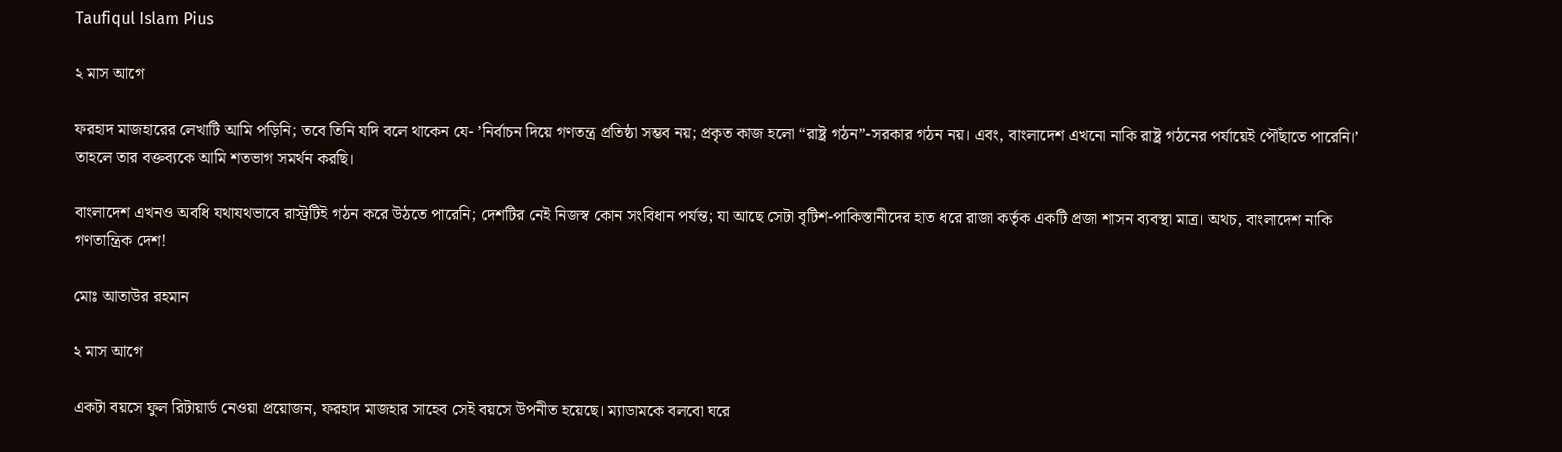Taufiqul Islam Pius

২ মাস আগে

ফরহাদ মাজহারের লেখাটি আমি পড়িনি; তবে তিনি যদি বলে থাকেন যে- ’নির্বাচন দিয়ে গণতন্ত্র প্রতিষ্ঠা সম্ভব নয়; প্রকৃত কাজ হলো “রাষ্ট্র গঠন”-সরকার গঠন নয়। এবং, বাংলাদেশ এখনো নাকি রাষ্ট্র গঠনের পর্যায়েই পৌঁছাতে পারেনি।’ তাহলে তার বক্তব্যকে আমি শতভাগ সমর্থন করছি।

বাংলাদেশ এখনও অবধি যথাযথভাবে রাস্ট্রটিই গঠন করে উঠতে পারেনি; দেশটির নেই নিজস্ব কোন সংবিধান পর্যন্ত; যা আছে সেটা বৃটিশ-পাকিস্তানীদের হাত ধরে রাজা কর্তৃক একটি প্রজা শাসন ব্যবস্থা মাত্র। অথচ, বাংলাদেশ নাকি গণতান্ত্রিক দেশ!

মোঃ আতাউর রহমান

২ মাস আগে

একটা বয়সে ফুল রিটায়ার্ড নেওয়া প্রয়োজন, ফরহাদ মাজহার সাহেব সেই বয়সে উপনীত হয়েছে। ম্যাডামকে বলবো ঘরে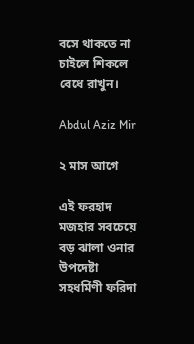বসে থাকতে না চাইলে শিকলে বেধে রাখুন।

Abdul Aziz Mir

২ মাস আগে

এই ফরহাদ মজহার সবচেয়ে বড় ঝালা ওনার উপদেষ্টা সহধর্মিণী ফরিদা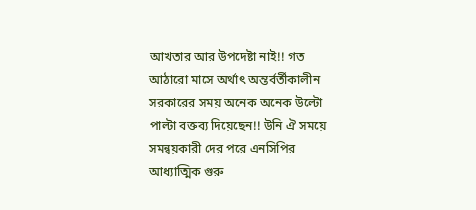আখতার আর উপদেষ্টা নাই!! গত আঠারো মাসে অর্থাৎ অন্তর্বর্তীকালীন সরকারের সময় অনেক অনেক উল্টো পাল্টা বক্তব্য দিয়েছেন!! উনি ঐ সময়ে সমন্বয়কারী দের পরে এনসিপির আধ্যাত্মিক গুরু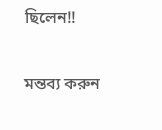ছিলেন!!

মন্তব্য করুন